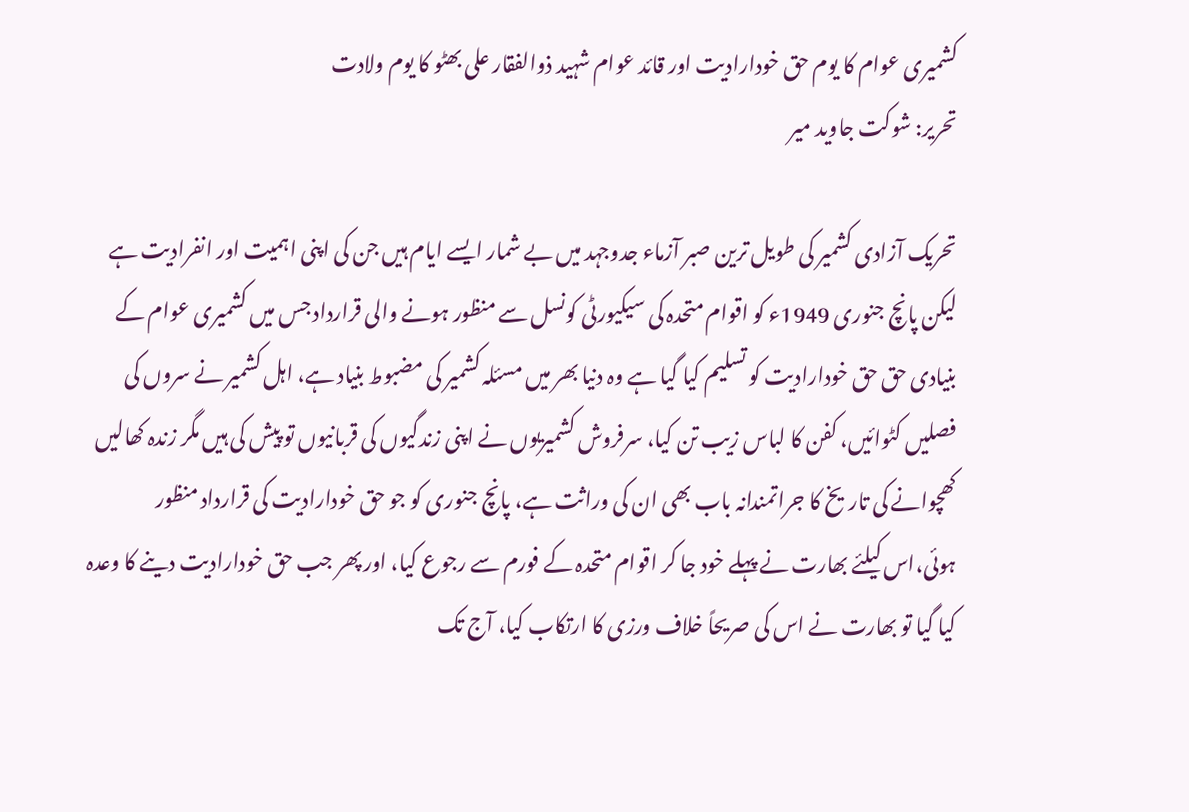کشمیری عوام کا یوم حق خودارادیت اور قائد عوام شہید ذوالفقار علی بھٹو کا یوم ولادت
تحریر: شوکت جاوید میر

تحریک آزادی کشمیر کی طویل ترین صبر آزماء جدوجہد میں بے شمار ایسے ایام ہیں جن کی اپنی اہمیت اور انفرادیت ہے لیکن پانچ جنوری 1949ء کو اقوام متحدہ کی سیکیورٹی کونسل سے منظور ہونے والی قرارداد جس میں کشمیری عوام کے بنیادی حق حق خودارادیت کو تسلیم کیا گیا ہے وہ دنیا بھر میں مسئلہ کشمیر کی مضبوط بنیاد ہے، اہل کشمیر نے سروں کی فصلیں کٹوائیں، کفن کا لباس زیب تن کیا، سرفروش کشمیریوں نے اپنی زندگیوں کی قربانیوں تو پیش کی ہیں مگر زندہ کھالیں کھچوانے کی تاریخ کا جراتمندانہ باب بھی ان کی وراثت ہے، پانچ جنوری کو جو حق خودارادیت کی قرارداد منظور ہوئی،اس کیلئے بھارت نے پہلے خود جا کر اقوام متحدہ کے فورم سے رجوع کیا، اور پھر جب حق خودارادیت دینے کا وعدہ کیا گیا تو بھارت نے اس کی صریحاً خلاف ورزی کا ارتکاب کیا، آج تک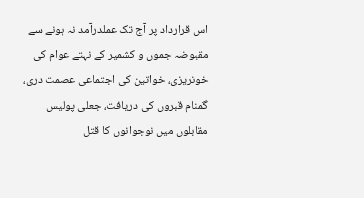اس قرارداد پر آج تک عملدرآمد نہ ہونے سے مقبوضہ جموں و کشمیر کے نہتے عوام کی خونریزی، خواتین کی اجتماعی عصمت دری، گمنام قبروں کی دریافت، جعلی پولیس مقابلوں میں نوجوانوں کا قتل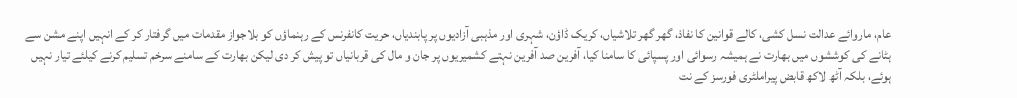عام، ماروائے عدالت نسل کشی، کالے قوانین کا نفاذ، گھر گھر تلاشیاں، کریک ڈاؤن، شہری اور مذہبی آزادیوں پر پابندیاں، حریت کانفرنس کے رہنماؤں کو بلاجواز مقدمات میں گرفتار کر کے انہیں اپنے مشن سے ہٹانے کی کوششوں میں بھارت نے ہمیشہ رسوائی اور پسپائی کا سامنا کیا، آفرین صد آفرین نہتے کشمیریوں پر جان و مال کی قربانیاں تو پیش کر دی لیکن بھارت کے سامنے سرخم تسلیم کرنے کیلئے تیار نہیں ہوئے، بلکہ آٹھ لاکھ قابض پیراملٹری فورسز کے نت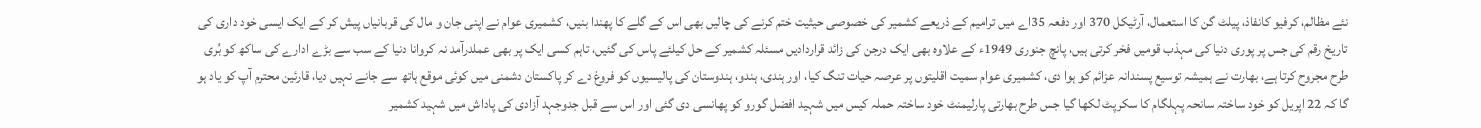نئے مظالم، کرفیو کانفاذ، پیلٹ گن کا استعمال، آرٹیکل 370 اور دفعہ 35اے میں ترامیم کے ذریعے کشمیر کی خصوصی حیثیت ختم کرنے کی چالیں بھی اس کے گلے کا پھندا بنیں، کشمیری عوام نے اپنی جان و مال کی قربانیاں پیش کر کے ایک ایسی خود داری کی تاریخ رقم کی جس پر پوری دنیا کی مہذب قومیں فخر کرتی ہیں، پانچ جنوری 1949ء کے علاوہ بھی ایک درجن کی زائد قراردادیں مسئلہ کشمیر کے حل کیلئے پاس کی گئیں، تاہم کسی ایک پر بھی عملدرآمد نہ کروانا دنیا کے سب سے بڑے ادارے کی ساکھ کو بُری طرح مجروح کرتا ہے، بھارت نے ہمیشہ توسیع پسندانہ عزائم کو ہوا دی، کشمیری عوام سمیت اقلیتوں پر عرصہ حیات تنگ کیا، اور ہندی، ہندو، ہندوستان کی پالیسیوں کو فروغ دے کر پاکستان دشمنی میں کوئی موقع ہاتھ سے جانے نہیں دیا، قارئین محترم آپ کو یاد ہو گا کہ 22 اپریل کو خود ساختہ سانحہ پہلگام کا سکرپٹ لکھا گیا جس طرح بھارتی پارلیمنٹ خود ساختہ حملہ کیس میں شہید افضل گورو کو پھانسی دی گئی اور اس سے قبل جدوجہد آزادی کی پاداش میں شہید کشمیر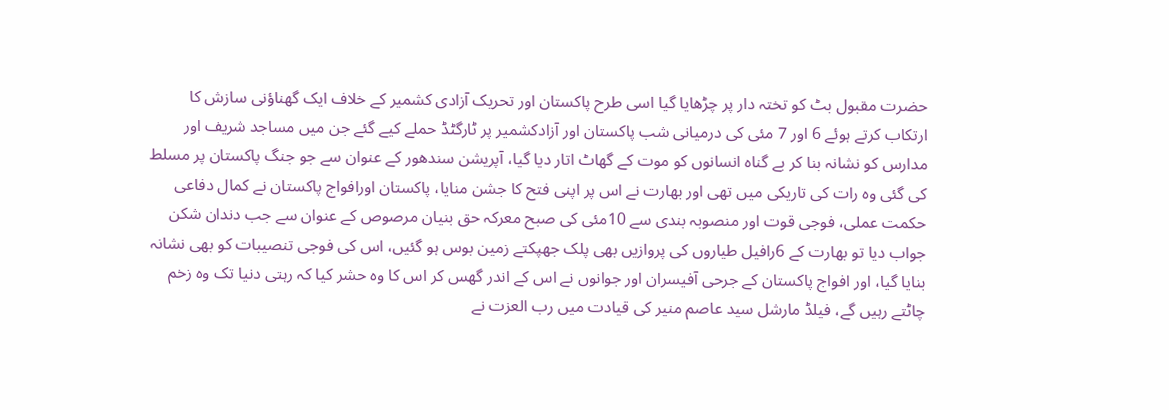حضرت مقبول بٹ کو تختہ دار پر چڑھایا گیا اسی طرح پاکستان اور تحریک آزادی کشمیر کے خلاف ایک گھناؤنی سازش کا ارتکاب کرتے ہوئے 6 اور 7 مئی کی درمیانی شب پاکستان اور آزادکشمیر پر ٹارگٹڈ حملے کیے گئے جن میں مساجد شریف اور مدارس کو نشانہ بنا کر بے گناہ انسانوں کو موت کے گھاٹ اتار دیا گیا، آپریشن سندھور کے عنوان سے جو جنگ پاکستان پر مسلط کی گئی وہ رات کی تاریکی میں تھی اور بھارت نے اس پر اپنی فتح کا جشن منایا، پاکستان اورافواج پاکستان نے کمال دفاعی حکمت عملی، فوجی قوت اور منصوبہ بندی سے 10مئی کی صبح معرکہ حق بنیان مرصوص کے عنوان سے جب دندان شکن جواب دیا تو بھارت کے 6رافیل طیاروں کی پروازیں بھی پلک جھپکتے زمین بوس ہو گئیں، اس کی فوجی تنصیبات کو بھی نشانہ بنایا گیا، اور افواج پاکستان کے جرحی آفیسران اور جوانوں نے اس کے اندر گھس کر اس کا وہ حشر کیا کہ رہتی دنیا تک وہ زخم چاٹتے رہیں گے، فیلڈ مارشل سید عاصم منیر کی قیادت میں رب العزت نے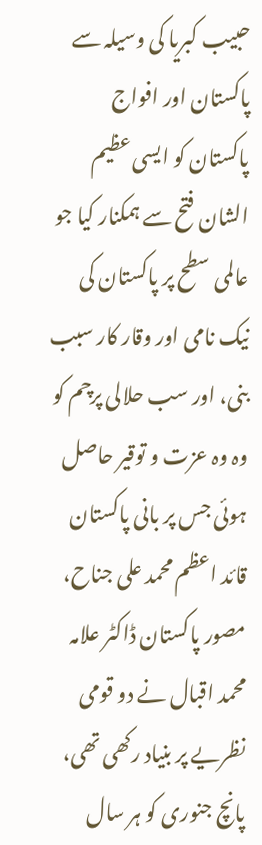حبیب کبریا کی وسیلہ سے پاکستان اور افواج پاکستان کو ایسی عظیم الشان فتح سے ہمکنار کیا جو عالمی سطح پر پاکستان کی نیک نامی اور وقار کار سبب بنی، اور سب حلالی پرچم کو وہ وہ عزت و توقیر حاصل ہوئی جس پر بانی پاکستان قائد اعظم محمد علی جناح، مصور پاکستان ڈاکٹر علامہ محمد اقبال نے دو قومی نظریے پر بنیاد رکھی تھی، پانچ جنوری کو ہر سال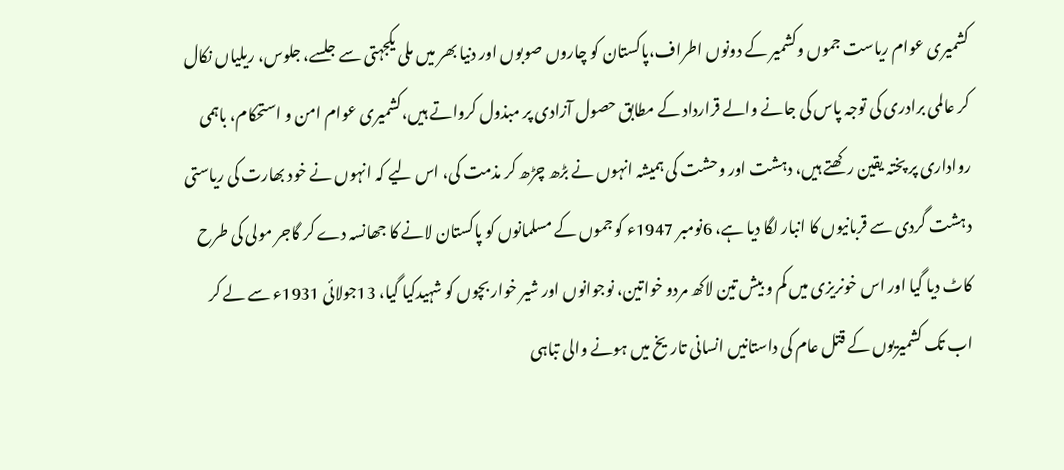کشمیری عوام ریاست جموں وکشمیر کے دونوں اطراف،پاکستان کو چاروں صوبوں اور دنیا بھر میں ملی یکجہتی سے جلسے، جلوس، ریلیاں نکال کر عالمی برادری کی توجہ پاس کی جانے والے قرارداد کے مطابق حصول آزادی پر مبذول کرواتے ہیں،کشمیری عوام امن و استحکام، باہمی رواداری پر پختہ یقین رکھتے ہیں، دہشت اور وحشت کی ہمیشہ انہوں نے بڑھ چڑھ کر مذمت کی، اس لیے کہ انہوں نے خود بھارت کی ریاستی دہشت گردی سے قربانیوں کا انبار لگا دیا ہے، 6نومبر 1947ء کو جموں کے مسلمانوں کو پاکستان لانے کا جھانسہ دے کر گاجر مولی کی طرح کاٹ دیا گیا اور اس خونریزی میں کم و بیش تین لاکھ مردو خواتین، نوجوانوں اور شیر خوار بچوں کو شہیدکیا گیا، 13جولائی 1931ء سے لے کر اب تک کشمیریوں کے قتل عام کی داستانیں انسانی تاریخ میں ہونے والی تباہی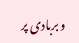و بربادی پر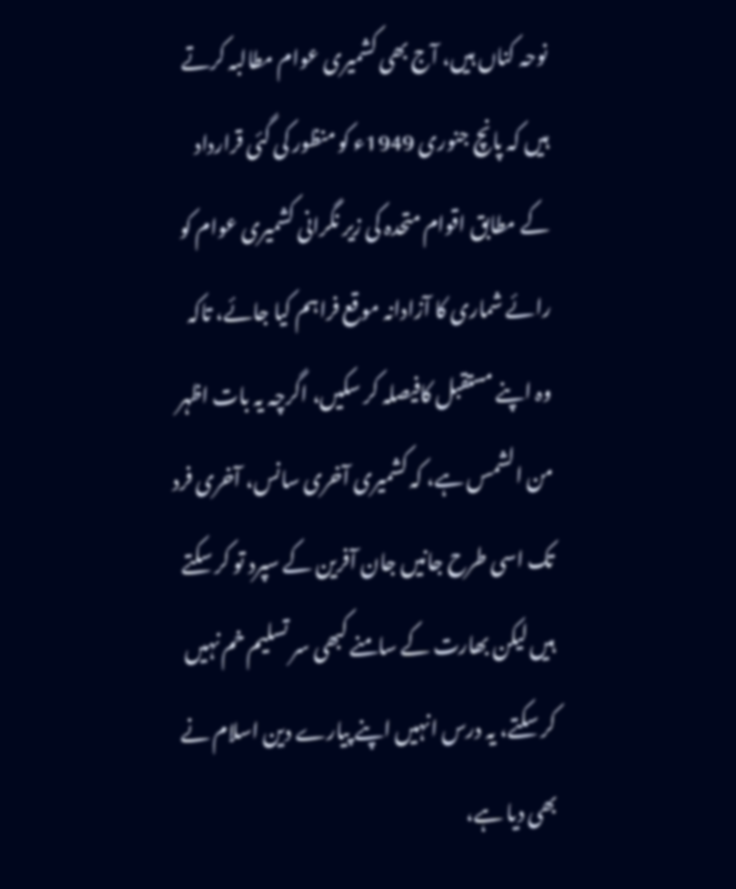نوحہ کناں ہیں، آج بھی کشمیری عوام مطالبہ کرتے ہیں کہ پانچ جنوری 1949ء کو منظور کی گئی قرارداد کے مطابق اقوام متحدہ کی زیر نگرانی کشمیری عوام کو رائے شماری کا آزادانہ موقع فراہم کیا جائے، تاکہ وہ اپنے مستقبل کافیصلہ کر سکیں، اگرچہ یہ بات اظہر من الشمس ہے، کہ کشمیری آخری سانس، آخری فرد تک اسی طرح جانیں جان آفرین کے سپرد تو کر سکتے ہیں لیکن بھارت کے سامنے کبھی سر تسلیم خم نہیں کر سکتے، یہ درس انہیں اپنے پیارے دین اسلام نے بھی دیا ہے،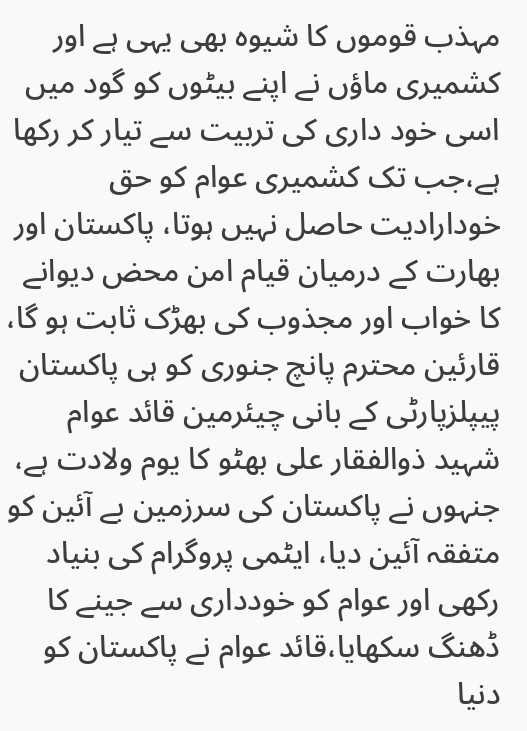مہذب قوموں کا شیوہ بھی یہی ہے اور کشمیری ماؤں نے اپنے بیٹوں کو گود میں اسی خود داری کی تربیت سے تیار کر رکھا ہے،جب تک کشمیری عوام کو حق خودارادیت حاصل نہیں ہوتا، پاکستان اور بھارت کے درمیان قیام امن محض دیوانے کا خواب اور مجذوب کی بھڑک ثابت ہو گا، قارئین محترم پانچ جنوری کو ہی پاکستان پیپلزپارٹی کے بانی چیئرمین قائد عوام شہید ذوالفقار علی بھٹو کا یوم ولادت ہے، جنہوں نے پاکستان کی سرزمین بے آئین کو متفقہ آئین دیا، ایٹمی پروگرام کی بنیاد رکھی اور عوام کو خودداری سے جینے کا ڈھنگ سکھایا،قائد عوام نے پاکستان کو دنیا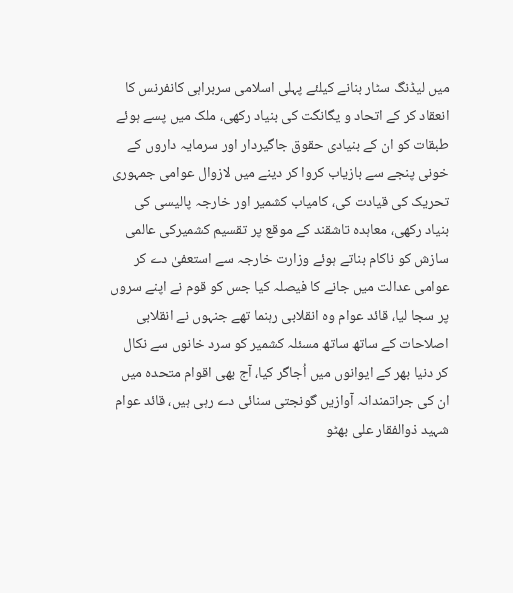میں لیڈنگ سٹار بنانے کیلئے پہلی اسلامی سربراہی کانفرنس کا انعقاد کر کے اتحاد و یگانگت کی بنیاد رکھی، ملک میں پسے ہوئے طبقات کو ان کے بنیادی حقوق جاگیردار اور سرمایہ داروں کے خونی پنجے سے بازیاب کروا کر دینے میں لازوال عوامی جمہوری تحریک کی قیادت کی، کامیاب کشمیر اور خارجہ پالیسی کی بنیاد رکھی، معاہدہ تاشقند کے موقع پر تقسیم کشمیرکی عالمی سازش کو ناکام بناتے ہوئے وزارت خارجہ سے استعفیٰ دے کر عوامی عدالت میں جانے کا فیصلہ کیا جس کو قوم نے اپنے سروں پر سجا لیا، قائد عوام وہ انقلابی رہنما تھے جنہوں نے انقلابی اصلاحات کے ساتھ ساتھ مسئلہ کشمیر کو سرد خانوں سے نکال کر دنیا بھر کے ایوانوں میں اُجاگر کیا، آج بھی اقوام متحدہ میں ان کی جراتمندانہ آوازیں گونجتی سنائی دے رہی ہیں، قائد عوام شہید ذوالفقار علی بھٹو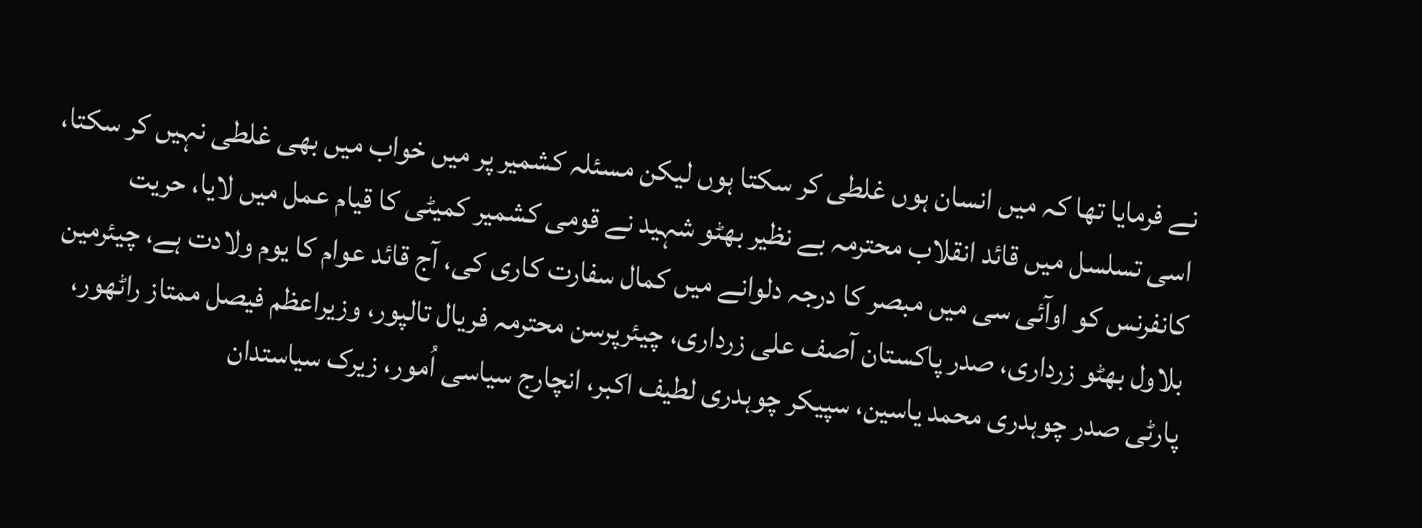نے فرمایا تھا کہ میں انسان ہوں غلطی کر سکتا ہوں لیکن مسئلہ کشمیر پر میں خواب میں بھی غلطی نہیں کر سکتا، اسی تسلسل میں قائد انقلاب محترمہ بے نظیر بھٹو شہید نے قومی کشمیر کمیٹی کا قیام عمل میں لایا، حریت کانفرنس کو اوآئی سی میں مبصر کا درجہ دلوانے میں کمال سفارت کاری کی، آج قائد عوام کا یوم ولادت ہے، چیئرمین بلاول بھٹو زرداری، صدر پاکستان آصف علی زرداری، چیئرپرسن محترمہ فریال تالپور، وزیراعظم فیصل ممتاز راٹھور، پارٹی صدر چوہدری محمد یاسین، سپیکر چوہدری لطیف اکبر، انچارج سیاسی اُمور، زیرک سیاستدان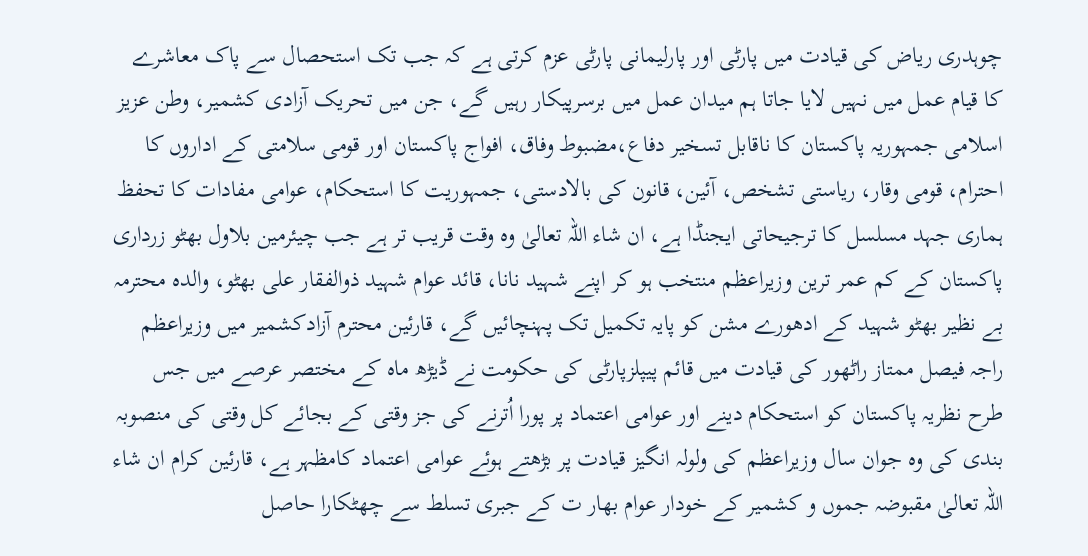چوہدری ریاض کی قیادت میں پارٹی اور پارلیمانی پارٹی عزم کرتی ہے کہ جب تک استحصال سے پاک معاشرے کا قیام عمل میں نہیں لایا جاتا ہم میدان عمل میں برسرپیکار رہیں گے، جن میں تحریک آزادی کشمیر، وطن عزیز اسلامی جمہوریہ پاکستان کا ناقابل تسخیر دفاع،مضبوط وفاق، افواج پاکستان اور قومی سلامتی کے اداروں کا احترام، قومی وقار، ریاستی تشخص، آئین، قانون کی بالادستی، جمہوریت کا استحکام، عوامی مفادات کا تحفظ ہماری جہد مسلسل کا ترجیحاتی ایجنڈا ہے، ان شاء اللہ تعالیٰ وہ وقت قریب تر ہے جب چیئرمین بلاول بھٹو زرداری پاکستان کے کم عمر ترین وزیراعظم منتخب ہو کر اپنے شہید نانا، قائد عوام شہید ذوالفقار علی بھٹو، والدہ محترمہ بے نظیر بھٹو شہید کے ادھورے مشن کو پایہ تکمیل تک پہنچائیں گے، قارئین محترم آزادکشمیر میں وزیراعظم راجہ فیصل ممتاز راٹھور کی قیادت میں قائم پیپلزپارٹی کی حکومت نے ڈیڑھ ماہ کے مختصر عرصے میں جس طرح نظریہ پاکستان کو استحکام دینے اور عوامی اعتماد پر پورا اُترنے کی جز وقتی کے بجائے کل وقتی کی منصوبہ بندی کی وہ جوان سال وزیراعظم کی ولولہ انگیز قیادت پر بڑھتے ہوئے عوامی اعتماد کامظہر ہے، قارئین کرام ان شاء اللہ تعالیٰ مقبوضہ جموں و کشمیر کے خودار عوام بھار ت کے جبری تسلط سے چھٹکارا حاصل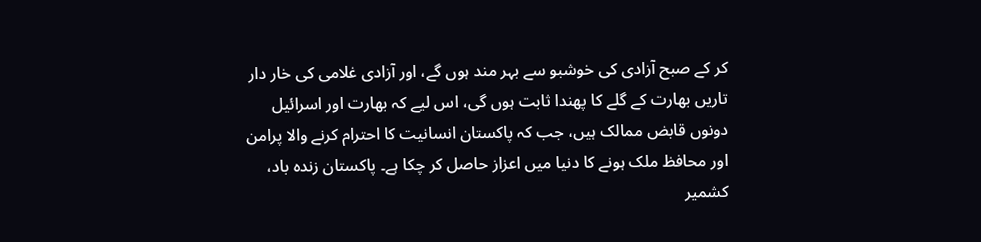کر کے صبح آزادی کی خوشبو سے بہر مند ہوں گے، اور آزادی غلامی کی خار دار تاریں بھارت کے گلے کا پھندا ثابت ہوں گی، اس لیے کہ بھارت اور اسرائیل دونوں قابض ممالک ہیں، جب کہ پاکستان انسانیت کا احترام کرنے والا پرامن اور محافظ ملک ہونے کا دنیا میں اعزاز حاصل کر چکا ہے۔ پاکستان زندہ باد، کشمیر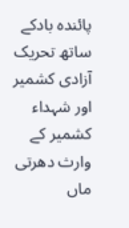پائندہ بادکے ساتھ تحریک آزادی کشمیر اور شہداء کشمیر کے وارث دھرتی ماں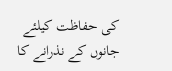کی حفاظت کیلئے جانوں کے نذرانے کا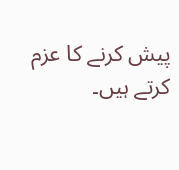پیش کرنے کا عزم کرتے ہیں۔